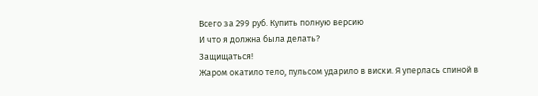Всего за 299 руб. Купить полную версию
И что я должна была делать?
Защищаться!
Жаром окатило тело, пульсом ударило в виски. Я уперлась спиной в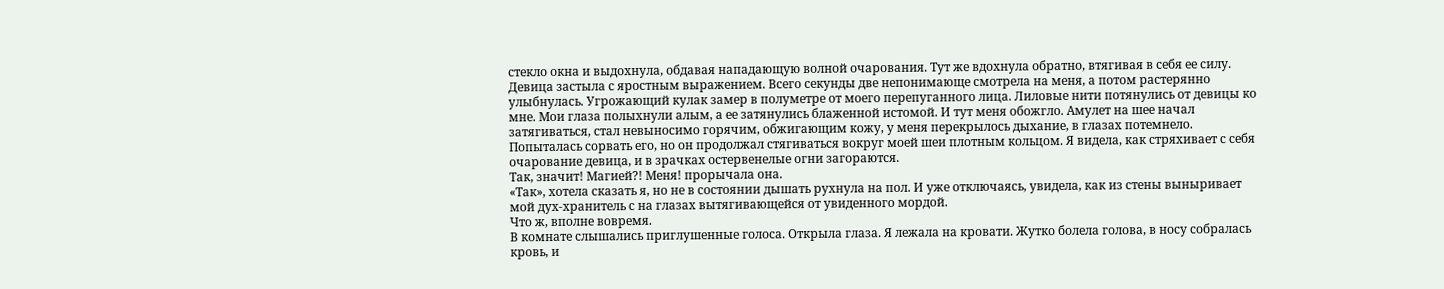стекло окна и выдохнула, обдавая нападающую волной очарования. Тут же вдохнула обратно, втягивая в себя ее силу. Девица застыла с яростным выражением. Всего секунды две непонимающе смотрела на меня, а потом растерянно улыбнулась. Угрожающий кулак замер в полуметре от моего перепуганного лица. Лиловые нити потянулись от девицы ко мне. Мои глаза полыхнули алым, а ее затянулись блаженной истомой. И тут меня обожгло. Амулет на шее начал затягиваться, стал невыносимо горячим, обжигающим кожу, у меня перекрылось дыхание, в глазах потемнело. Попыталась сорвать его, но он продолжал стягиваться вокруг моей шеи плотным кольцом. Я видела, как стряхивает с себя очарование девица, и в зрачках остервенелые огни загораются.
Так, значит! Магией?! Меня! прорычала она.
«Так», хотела сказать я, но не в состоянии дышать рухнула на пол. И уже отключаясь, увидела, как из стены выныривает мой дух-хранитель с на глазах вытягивающейся от увиденного мордой.
Что ж, вполне вовремя.
В комнате слышались приглушенные голоса. Открыла глаза. Я лежала на кровати. Жутко болела голова, в носу собралась кровь, и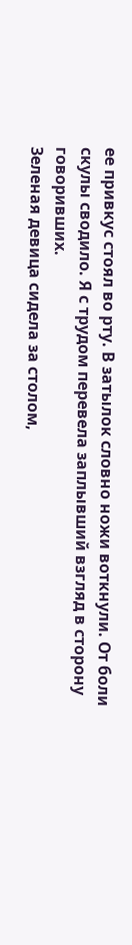ее привкус стоял во рту. В затылок словно ножи воткнули. От боли скулы сводило. Я с трудом перевела заплывший взгляд в сторону говоривших.
Зеленая девица сидела за столом,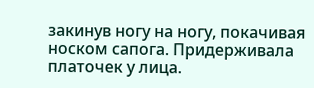закинув ногу на ногу, покачивая носком сапога. Придерживала платочек у лица.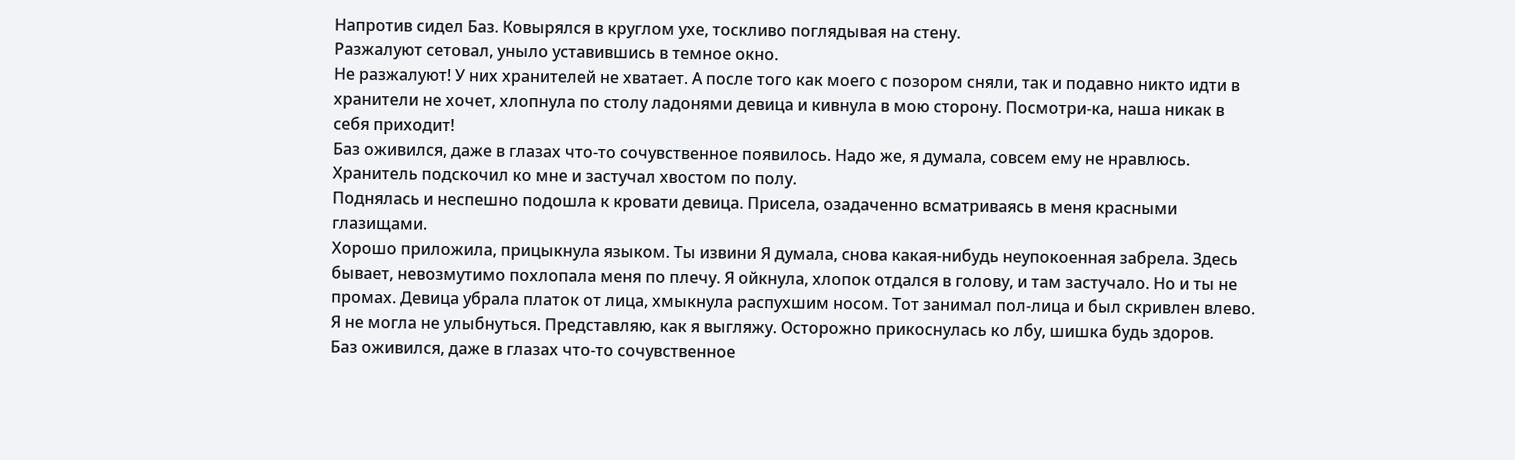Напротив сидел Баз. Ковырялся в круглом ухе, тоскливо поглядывая на стену.
Разжалуют сетовал, уныло уставившись в темное окно.
Не разжалуют! У них хранителей не хватает. А после того как моего с позором сняли, так и подавно никто идти в хранители не хочет, хлопнула по столу ладонями девица и кивнула в мою сторону. Посмотри-ка, наша никак в себя приходит!
Баз оживился, даже в глазах что-то сочувственное появилось. Надо же, я думала, совсем ему не нравлюсь. Хранитель подскочил ко мне и застучал хвостом по полу.
Поднялась и неспешно подошла к кровати девица. Присела, озадаченно всматриваясь в меня красными глазищами.
Хорошо приложила, прицыкнула языком. Ты извини Я думала, снова какая-нибудь неупокоенная забрела. Здесь бывает, невозмутимо похлопала меня по плечу. Я ойкнула, хлопок отдался в голову, и там застучало. Но и ты не промах. Девица убрала платок от лица, хмыкнула распухшим носом. Тот занимал пол-лица и был скривлен влево. Я не могла не улыбнуться. Представляю, как я выгляжу. Осторожно прикоснулась ко лбу, шишка будь здоров.
Баз оживился, даже в глазах что-то сочувственное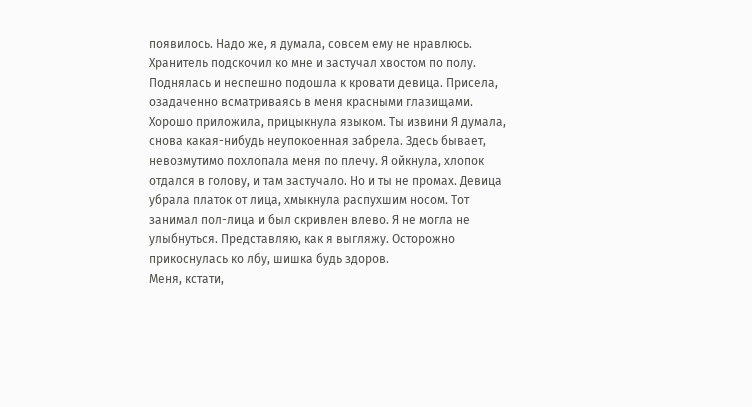появилось. Надо же, я думала, совсем ему не нравлюсь. Хранитель подскочил ко мне и застучал хвостом по полу.
Поднялась и неспешно подошла к кровати девица. Присела, озадаченно всматриваясь в меня красными глазищами.
Хорошо приложила, прицыкнула языком. Ты извини Я думала, снова какая-нибудь неупокоенная забрела. Здесь бывает, невозмутимо похлопала меня по плечу. Я ойкнула, хлопок отдался в голову, и там застучало. Но и ты не промах. Девица убрала платок от лица, хмыкнула распухшим носом. Тот занимал пол-лица и был скривлен влево. Я не могла не улыбнуться. Представляю, как я выгляжу. Осторожно прикоснулась ко лбу, шишка будь здоров.
Меня, кстати,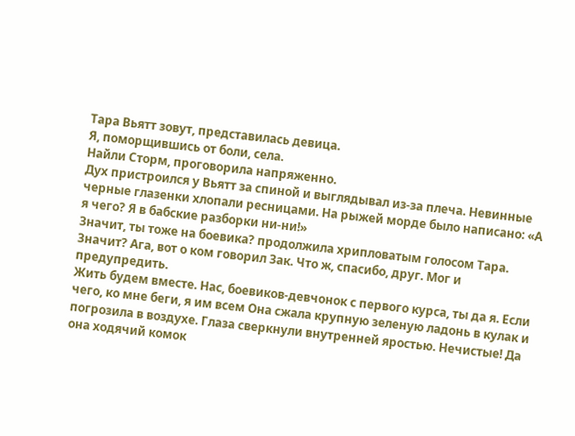Тара Вьятт зовут, представилась девица.
Я, поморщившись от боли, села.
Найли Сторм, проговорила напряженно.
Дух пристроился у Вьятт за спиной и выглядывал из-за плеча. Невинные черные глазенки хлопали ресницами. На рыжей морде было написано: «А я чего? Я в бабские разборки ни-ни!»
Значит, ты тоже на боевика? продолжила хрипловатым голосом Тара.
Значит? Ага, вот о ком говорил Зак. Что ж, спасибо, друг. Мог и предупредить.
Жить будем вместе. Нас, боевиков-девчонок с первого курса, ты да я. Если чего, ко мне беги, я им всем Она сжала крупную зеленую ладонь в кулак и погрозила в воздухе. Глаза сверкнули внутренней яростью. Нечистые! Да она ходячий комок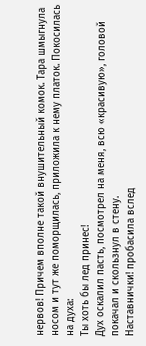нервов! Причем вполне такой внушительный комок. Тара шмыгнула носом и тут же поморщилась, приложила к нему платок. Покосилась на духа:
Ты хоть бы лед принес!
Дух оскалил пасть, посмотрел на меня, всю «красивую», головой покачал и скользнул в стену.
Наставнички! пробасила вслед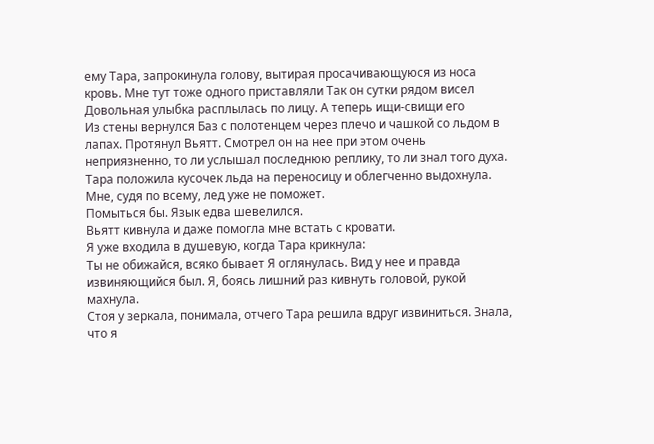ему Тара, запрокинула голову, вытирая просачивающуюся из носа кровь. Мне тут тоже одного приставляли Так он сутки рядом висел Довольная улыбка расплылась по лицу. А теперь ищи-свищи его
Из стены вернулся Баз с полотенцем через плечо и чашкой со льдом в лапах. Протянул Вьятт. Смотрел он на нее при этом очень неприязненно, то ли услышал последнюю реплику, то ли знал того духа. Тара положила кусочек льда на переносицу и облегченно выдохнула. Мне, судя по всему, лед уже не поможет.
Помыться бы. Язык едва шевелился.
Вьятт кивнула и даже помогла мне встать с кровати.
Я уже входила в душевую, когда Тара крикнула:
Ты не обижайся, всяко бывает Я оглянулась. Вид у нее и правда извиняющийся был. Я, боясь лишний раз кивнуть головой, рукой махнула.
Стоя у зеркала, понимала, отчего Тара решила вдруг извиниться. Знала, что я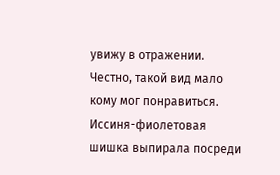увижу в отражении. Честно, такой вид мало кому мог понравиться. Иссиня-фиолетовая шишка выпирала посреди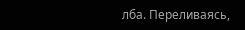лба. Переливаясь,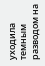уходила темным разводом на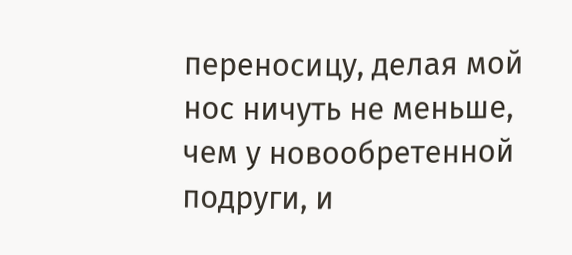переносицу, делая мой нос ничуть не меньше, чем у новообретенной подруги, и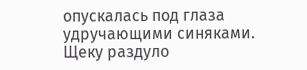опускалась под глаза удручающими синяками. Щеку раздуло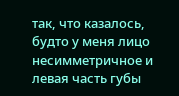так, что казалось, будто у меня лицо несимметричное и левая часть губы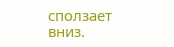сползает вниз.